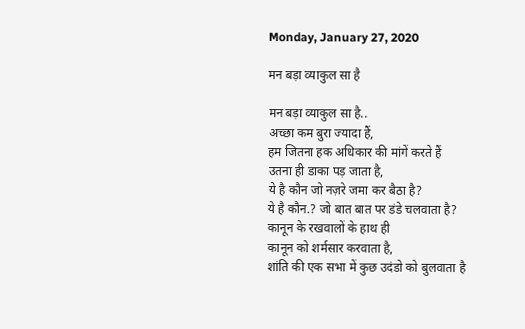Monday, January 27, 2020

मन बड़ा व्याकुल सा है

मन बड़ा व्याकुल सा है..
अच्छा कम बुरा ज्यादा हैं,
हम जितना हक अधिकार की मांगें करते हैं
उतना ही डाका पड़ जाता है,
ये है कौन जो नज़रे जमा कर बैठा है?
ये है कौन.? जो बात बात पर डंडे चलवाता है?
कानून के रखवालों के हाथ ही
कानून को शर्मसार करवाता है,
शांति की एक सभा में कुछ उदंडो को बुलवाता है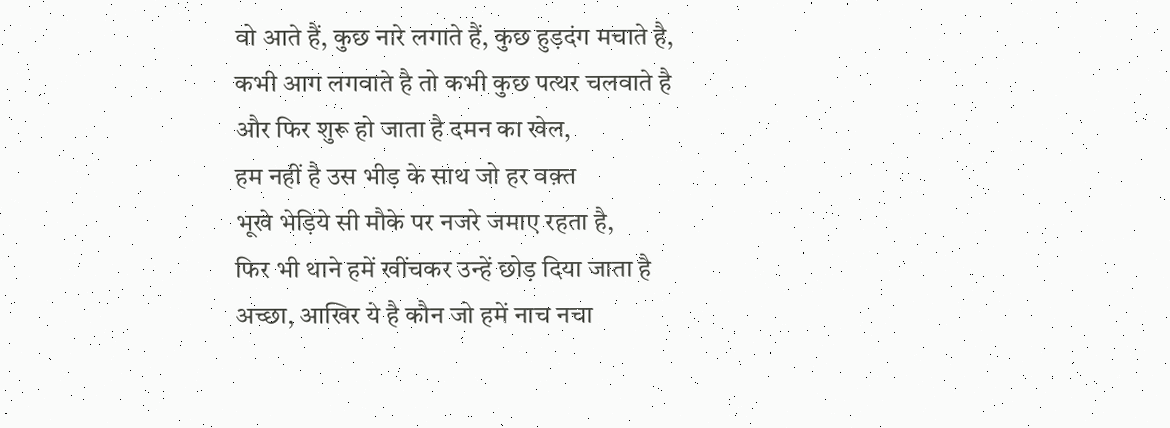वो आते हैं, कुछ नारे लगाते हैं, कुछ हुड़दंग मचाते है,
कभी आग लगवाते है तो कभी कुछ पत्थर चलवाते है
और फिर शुरू हो जाता है दमन का खेल,
हम नहीं है उस भीड़ के साथ जो हर वक़्त
भूखे भेड़िये सी मौके पर नजरे जमाए रहता है,
फिर भी थाने हमें खींचकर उन्हें छोड़ दिया जाता है
अच्छा, आखिर ये है कौन जो हमें नाच नचा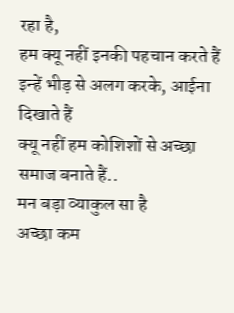रहा है,
हम क्यू नहीं इनकी पहचान करते हैं
इन्हें भीड़ से अलग करके, आईना दिखाते हैं
क्यू नहीं हम कोशिशों से अच्छा समाज बनाते हैं..
मन बड़ा व्याकुल सा है
अच्छा कम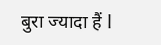बुरा ज्यादा हैं l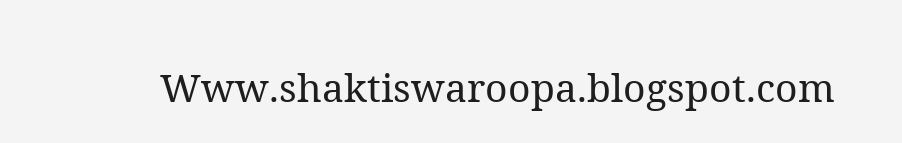Www.shaktiswaroopa.blogspot.com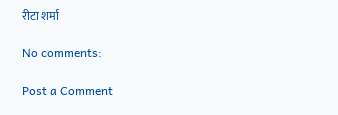रीटा शर्मा

No comments:

Post a Comment